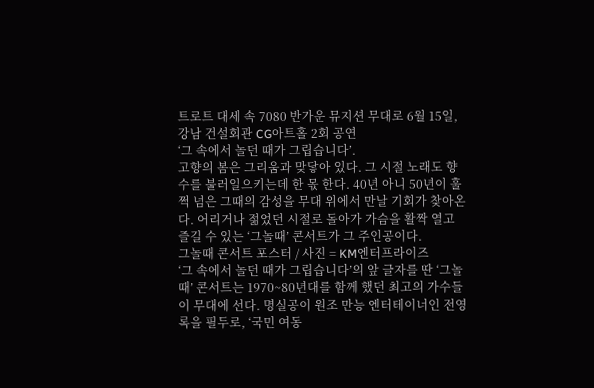트로트 대세 속 7080 반가운 뮤지션 무대로 6월 15일, 강남 건설회관 CG아트홀 2회 공연
‘그 속에서 놀던 때가 그립습니다’.
고향의 봄은 그리움과 맞닿아 있다. 그 시절 노래도 향수를 불러일으키는데 한 몫 한다. 40년 아니 50년이 훌쩍 넘은 그때의 감성을 무대 위에서 만날 기회가 찾아온다. 어리거나 젊었던 시절로 돌아가 가슴을 활짝 열고 즐길 수 있는 ‘그놀때’ 콘서트가 그 주인공이다.
그놀때 콘서트 포스터 / 사진 = KM엔터프라이즈
‘그 속에서 놀던 때가 그립습니다’의 앞 글자를 딴 ‘그놀때’ 콘서트는 1970~80년대를 함께 했던 최고의 가수들이 무대에 선다. 명실공이 원조 만능 엔터테이너인 전영록을 필두로, ‘국민 여동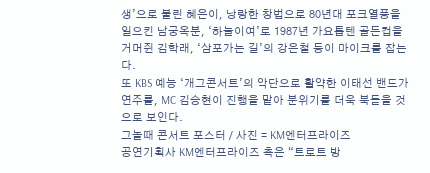생’으로 불린 혜은이, 낭랑한 창법으로 80년대 포크열풍을 일으킨 남궁옥분, ‘하늘이여’로 1987년 가요톱텐 골든컵을 거머쥔 김학래, ‘삼포가는 길’의 강은철 등이 마이크를 잡는다.
또 KBS 예능 ‘개그콘서트’의 악단으로 활약한 이태선 밴드가 연주를, MC 김승현이 진행을 맡아 분위기를 더욱 북돋을 것으로 보인다.
그놀때 콘서트 포스터 / 사진 = KM엔터프라이즈
공연기획사 KM엔터프라이즈 측은 “트로트 방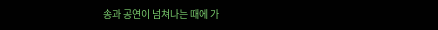송과 공연이 넘쳐나는 때에 가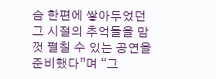슴 한편에 쌓아두었던 그 시절의 추억들을 맘껏 펼칠 수 있는 공연을 준비했다”며 “그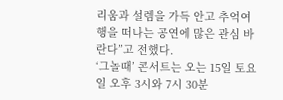리움과 설렘을 가득 안고 추억여행을 떠나는 공연에 많은 관심 바란다”고 전했다.
‘그놀때’ 콘서트는 오는 15일 토요일 오후 3시와 7시 30분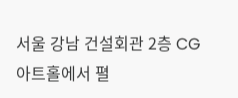서울 강남 건설회관 2층 CG아트홀에서 펼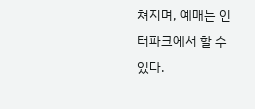쳐지며, 예매는 인터파크에서 할 수 있다.